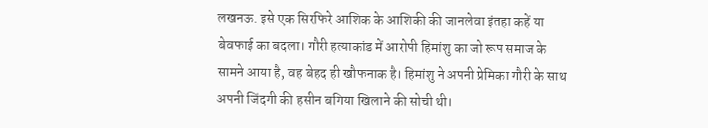लखनऊ. इसे एक सिरफिरे आशिक के आशिकी की जानलेवा इंतहा कहें या बेवफाई का बदला। गौरी हत्याकांड में आरोपी हिमांशु का जो रूप समाज के सामने आया है, वह बेहद ही खौफनाक है। हिमांशु ने अपनी प्रेमिका गौरी के साथ अपनी जिंदगी की हसीन बगिया खिलाने की सोची थी।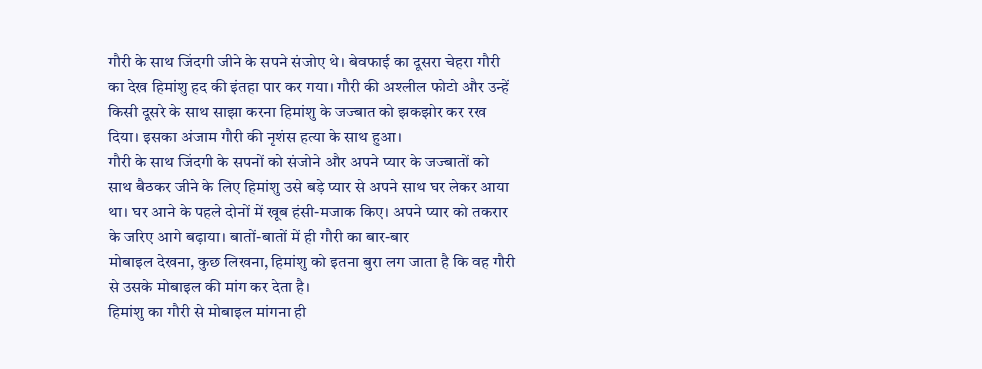गौरी के साथ जिंदगी जीने के सपने संजोए थे। बेवफाई का दूसरा चेहरा गौरी का देख हिमांशु हद की इंतहा पार कर गया। गौरी की अश्लील फोटो और उन्हें किसी दूसरे के साथ साझा करना हिमांशु के जज्बात को झकझोर कर रख दिया। इसका अंजाम गौरी की नृशंस हत्या के साथ हुआ।
गौरी के साथ जिंदगी के सपनों को संजोने और अपने प्यार के जज्बातों को साथ बैठकर जीने के लिए हिमांशु उसे बड़े प्यार से अपने साथ घर लेकर आया था। घर आने के पहले दोनों में खूब हंसी-मजाक किए। अपने प्यार को तकरार के जरिए आगे बढ़ाया। बातों-बातों में ही गौरी का बार-बार
मोबाइल देखना, कुछ लिखना, हिमांशु को इतना बुरा लग जाता है कि वह गौरी से उसके मोबाइल की मांग कर देता है।
हिमांशु का गौरी से मोबाइल मांगना ही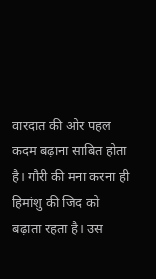वारदात की ओर पहल कदम बढ़ाना साबित होता है। गौरी की मना करना ही हिमांशु की जिद को बढ़ाता रहता है। उस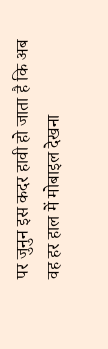पर जुनुन इस कदर हावी हो जाता है कि अब वह हर हाल में मोबाइल देखना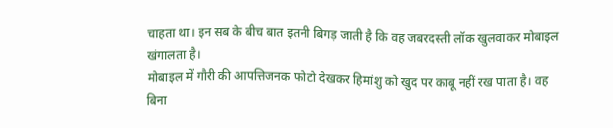चाहता था। इन सब के बीच बात इतनी बिगड़ जाती है कि वह जबरदस्ती लॉक खुलवाकर मोबाइल खंगालता है।
मोबाइल में गौरी की आपत्तिजनक फोटो देखकर हिमांशु को खुद पर काबू नहीं रख पाता है। वह बिना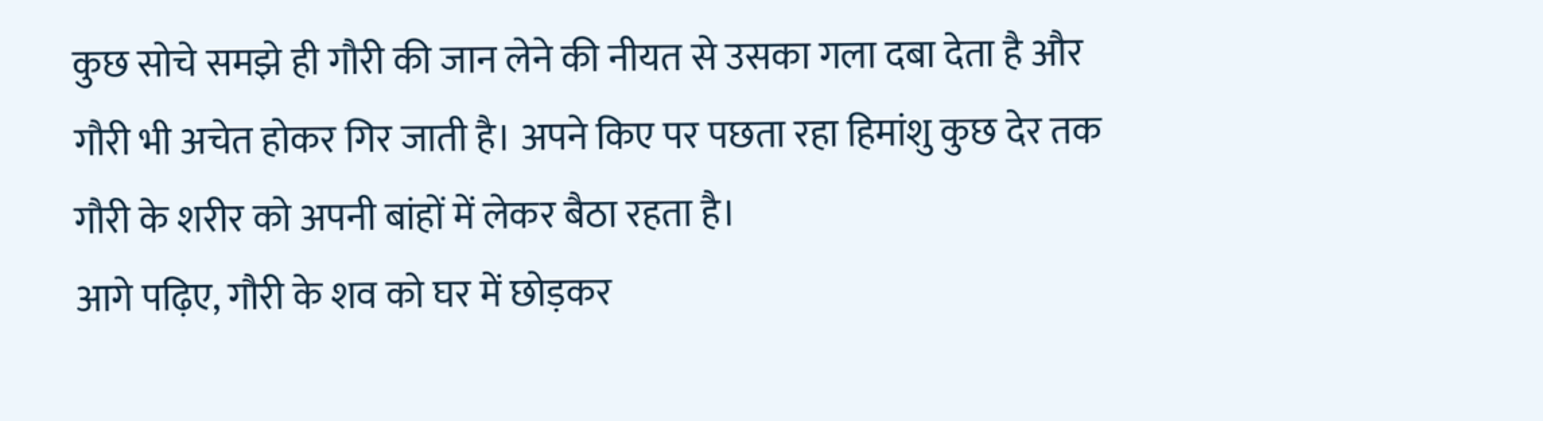कुछ सोचे समझे ही गौरी की जान लेने की नीयत से उसका गला दबा देता है और गौरी भी अचेत होकर गिर जाती है। अपने किए पर पछता रहा हिमांशु कुछ देर तक गौरी के शरीर को अपनी बांहों में लेकर बैठा रहता है।
आगे पढ़िए, गौरी के शव को घर में छोड़कर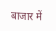बाजार में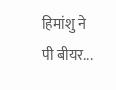हिमांशु ने पी बीयर...